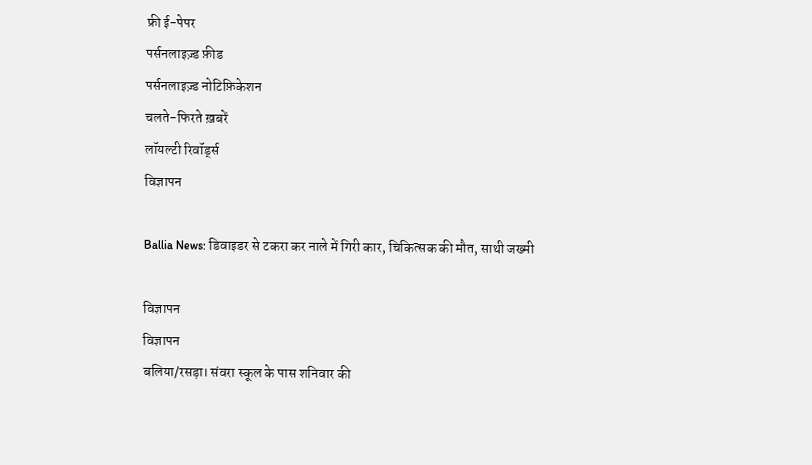फ्री ई-पेपर
पर्सनलाइज़्ड फ़ीड
पर्सनलाइज़्ड नोटिफ़िकेशन
चलते-फिरते ख़बरें
लॉयल्टी रिवॉर्ड्स
विज्ञापन

Ballia News: डिवाइडर से टकरा कर नाले में गिरी कार, चिकित्सक की मौत, साथी जख्मी

विज्ञापन
विज्ञापन
बलिया/रसड़ा। संवरा स्कूल के पास शनिवार की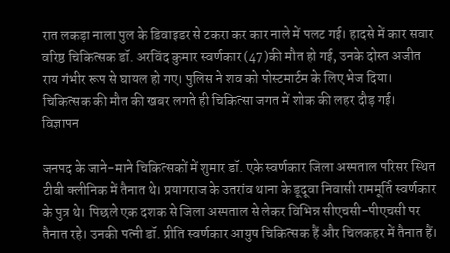रात लकड़ा नाला पुल के डिवाइडर से टकरा कर कार नाले में पलट गई। हादसे में कार सवार वरिष्ठ चिकित्सक डॉ. अरविंद कुमार स्वर्णकार (47)की मौत हो गई, उनके दोस्त अजीत राय गंभीर रूप से घायल हो गए। पुलिस ने शव को पोस्टमार्टम के लिए भेज दिया। चिकित्सक की मौत की खबर लगते ही चिकित्सा जगत में शोक की लहर दौड़ गई।
विज्ञापन

जनपद के जाने-माने चिकित्सकों में शुमार डॉ. एके स्वर्णकार जिला अस्पताल परिसर स्थित टीबी क्लीनिक में तैनात थे। प्रयागराज के उतरांव थाना के डूदूवा निवासी राममूर्ति स्वर्णकार के पुत्र थे। पिछले एक दशक से जिला अस्पताल से लेकर विभिन्न सीएचसी-पीएचसी पर तैनात रहे। उनकी पत्नी डॉ. प्रीति स्वर्णकार आयुष चिकित्सक हैं और चिलकहर में तैनात हैं।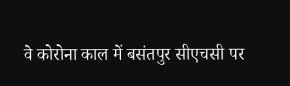वे कोरोना काल में बसंतपुर सीएचसी पर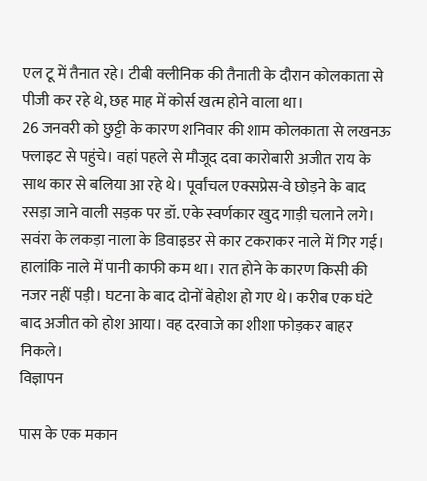एल टू में तैनात रहे। टीबी क्लीनिक की तैनाती के दौरान कोलकाता से पीजी कर रहे थे, छह माह में कोर्स खत्म होने वाला था।
26 जनवरी को छुट्टी के कारण शनिवार की शाम कोलकाता से लखनऊ फ्लाइट से पहुंचे। वहां पहले से मौजूद दवा कारोबारी अजीत राय के साथ कार से बलिया आ रहे थे। पूर्वांचल एक्सप्रेस-वे छोड़ने के बाद रसड़ा जाने वाली सड़क पर डॉ. एके स्वर्णकार खुद गाड़ी चलाने लगे। सवंरा के लकड़ा नाला के डिवाइडर से कार टकराकर नाले में गिर गई। हालांकि नाले में पानी काफी कम था। रात होने के कारण किसी की नजर नहीं पड़ी। घटना के बाद दोनों बेहोश हो गए थे। करीब एक घंटे बाद अजीत को होश आया। वह दरवाजे का शीशा फोड़कर बाहर निकले।
विज्ञापन

पास के एक मकान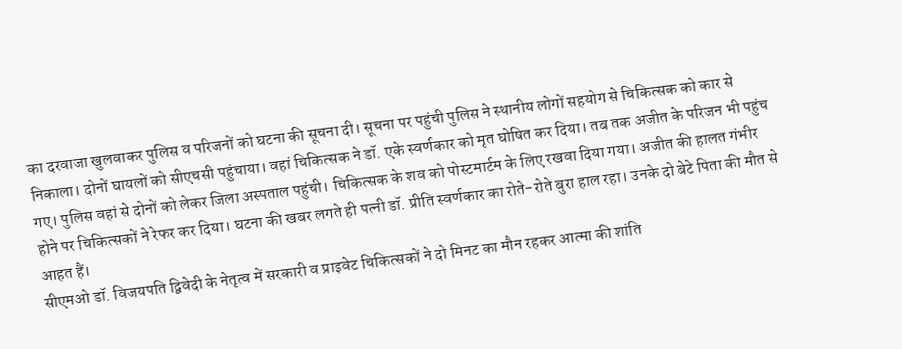का दरवाजा खुलवाकर पुलिस व परिजनों को घटना की सूचना दी। सूचना पर पहुंची पुलिस ने स्थानीय लोगों सहयोग से चिकित्सक को कार से निकाला। दोनों घायलों को सीएचसी पहुंचाया। वहां चिकित्सक ने डॉ. एके स्वर्णकार को मृत घोषित कर दिया। तब तक अजीत के परिजन भी पहुंच गए। पुलिस वहां से दोनों को लेकर जिला अस्पताल पहुंची। चिकित्सक के शव को पोस्टमार्टम के लिए रखवा दिया गया। अजीत की हालत गंभीर होने पर चिकित्सकों ने रेफर कर दिया। घटना की खबर लगते ही पत्नी डॉ. प्रीति स्वर्णकार का रोते-रोते बुरा हाल रहा। उनके दो बेटे पिता की मौत से आहत हैं।
सीएमओ डॉ. विजयपति द्विवेदी के नेतृत्व में सरकारी व प्राइवेट चिकित्सकों ने दो मिनट का मौन रहकर आत्मा की शांति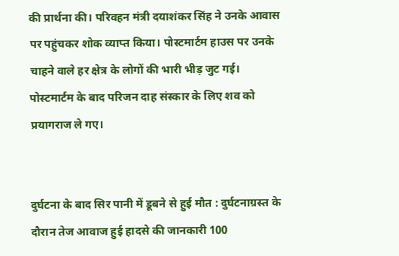की प्रार्थना की। परिवहन मंत्री दयाशंकर सिंह ने उनके आवास पर पहुंचकर शोक व्याप्त किया। पोस्टमार्टम हाउस पर उनके चाहने वाले हर क्षेत्र के लोगों की भारी भीड़ जुट गई। पोस्टमार्टम के बाद परिजन दाह संस्कार के लिए शव को प्रयागराज ले गए।


दुर्घटना के बाद सिर पानी में डूबने से हुई मौत : दुर्घटनाग्रस्त के दौरान तेज आवाज हुई हादसे की जानकारी 100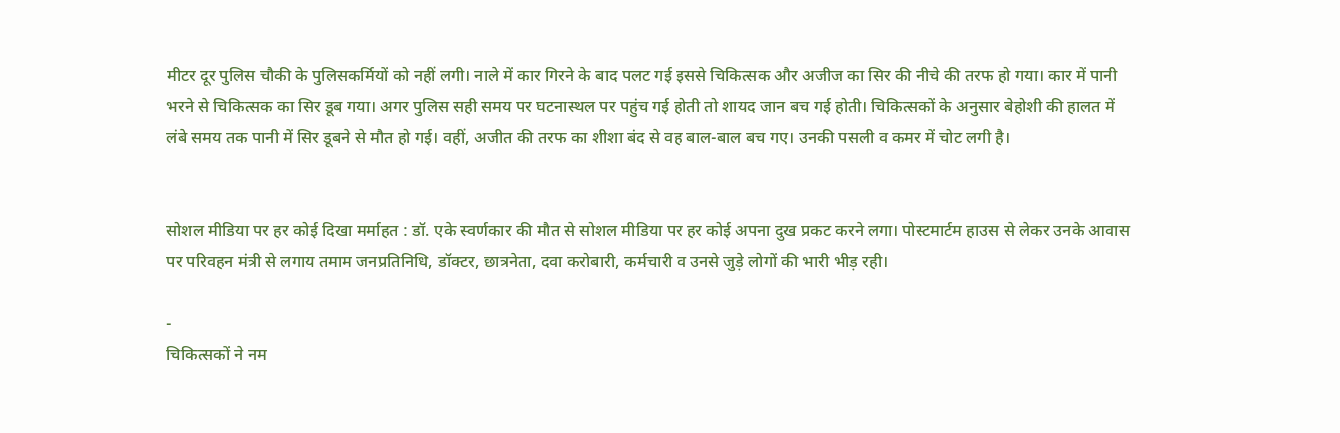मीटर दूर पुलिस चौकी के पुलिसकर्मियों को नहीं लगी। नाले में कार गिरने के बाद पलट गई इससे चिकित्सक और अजीज का सिर की नीचे की तरफ हो गया। कार में पानी भरने से चिकित्सक का सिर डूब गया। अगर पुलिस सही समय पर घटनास्थल पर पहुंच गई होती तो शायद जान बच गई होती। चिकित्सकों के अनुसार बेहोशी की हालत में लंबे समय तक पानी में सिर डूबने से मौत हो गई। वहीं, अजीत की तरफ का शीशा बंद से वह बाल-बाल बच गए। उनकी पसली व कमर में चोट लगी है।


सोशल मीडिया पर हर कोई दिखा मर्माहत : डॉ. एके स्वर्णकार की मौत से सोशल मीडिया पर हर कोई अपना दुख प्रकट करने लगा। पोस्टमार्टम हाउस से लेकर उनके आवास पर परिवहन मंत्री से लगाय तमाम जनप्रतिनिधि, डॉक्टर, छात्रनेता, दवा करोबारी, कर्मचारी व उनसे जुड़े लोगों की भारी भीड़ रही।

-
चिकित्सकों ने नम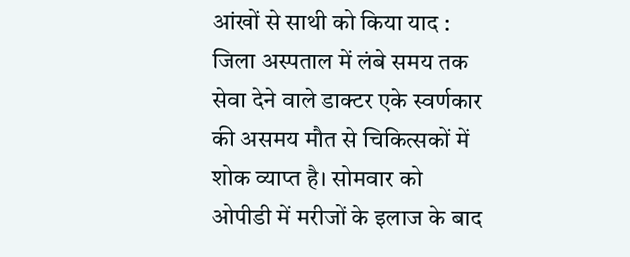आंखों से साथी को किया याद : जिला अस्पताल में लंबे समय तक सेवा देने वाले डाक्टर एके स्वर्णकार की असमय मौत से चिकित्सकों में शोक व्याप्त है। सोमवार को ओपीडी में मरीजों के इलाज के बाद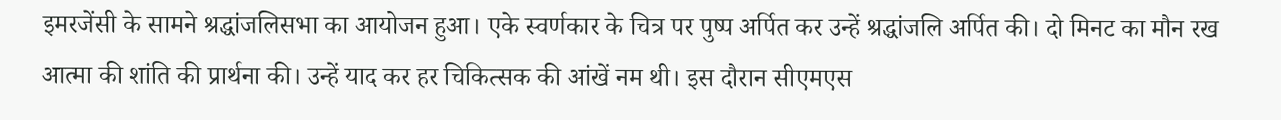इमरजेंसी के सामने श्रद्धांजलिसभा का आयोजन हुआ। एके स्वर्णकार के चित्र पर पुष्प अर्पित कर उन्हें श्रद्धांजलि अर्पित की। दो मिनट का मौन रख आत्मा की शांति की प्रार्थना की। उन्हें याद कर हर चिकित्सक की आंखें नम थी। इस दौरान सीएमएस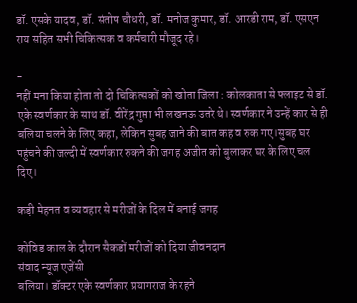डॉ. एसके यादव, डॉ. संतोष चौधरी, डॉ. मनोज कुमार, डॉ. आरडी राम, डॉ. एसएन राय सहित सभी चिकित्सक व कर्मचारी मौजूद रहे।

-
नहीं मना किया होता तो दो चिकित्सकों को खोता जिला : कोलकाता से फ्लाइट से डॉ. एके स्वर्णकार के साथ डॉ. वीरेंद्र गुप्ता भी लखनऊ उतरे थे। स्वर्णकार ने उन्हें कार से ही बलिया चलने के लिए कहा, लेकिन सुबह जाने की बात कह व रुक गए।सुबह घर पहुंचने की जल्दी में स्वर्णकार रुकने की जगह अजीत को बुलाकर घर के लिए चल दिए।

कड़ी मेहनत व व्यवहार से मरीजों के दिल में बनाई जगह

कोविड काल के दौरान सैकडों मरीजों को दिया जीवनदान
संवाद न्यूज एजेंसी
बलिया। डॉक्टर एके स्वर्णकार प्रयागराज के रहने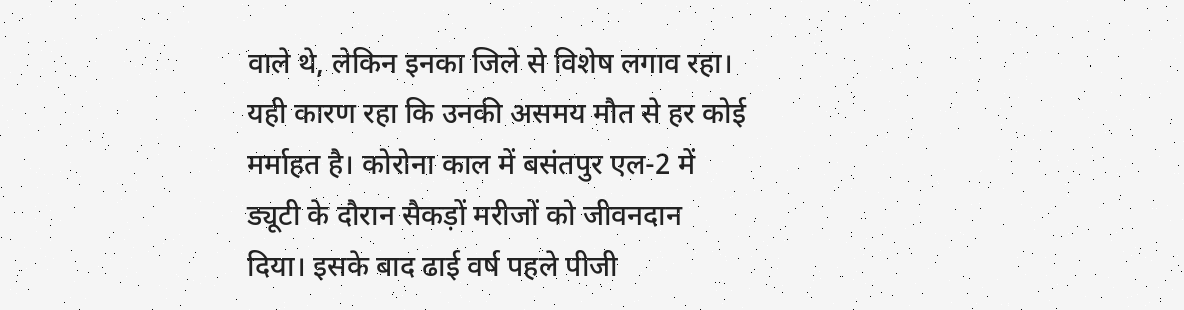वाले थे, लेकिन इनका जिले से विशेष लगाव रहा। यही कारण रहा कि उनकी असमय मौत से हर कोई मर्माहत है। कोरोना काल में बसंतपुर एल-2 में ड्यूटी के दौरान सैकड़ों मरीजों को जीवनदान दिया। इसके बाद ढाई वर्ष पहले पीजी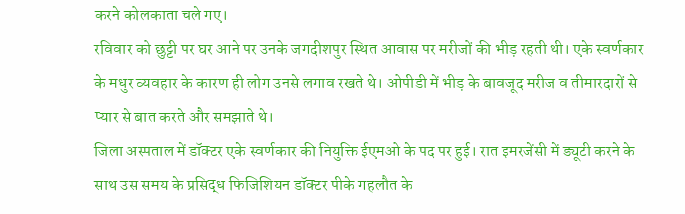करने कोलकाता चले गए।
रविवार को छुट्टी पर घर आने पर उनके जगदीशपुर स्थित आवास पर मरीजों की भीड़ रहती थी। एके स्वर्णकार के मधुर व्यवहार के कारण ही लोग उनसे लगाव रखते थे। ओपीडी में भीड़ के बावजूद मरीज व तीमारदारों से प्यार से बात करते और समझाते थे।
जिला अस्पताल में डॉक्टर एके स्वर्णकार की नियुक्ति ईएमओ के पद पर हुई। रात इमरजेंसी में ड्यूटी करने के साथ उस समय के प्रसिद्ध फिजिशियन डॉक्टर पीके गहलौत के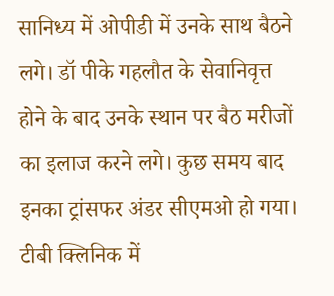सानिध्य में ओपीडी में उनके साथ बैठने लगे। डॉ पीके गहलौत के सेवानिवृत्त होने के बाद उनके स्थान पर बैठ मरीजों का इलाज करने लगे। कुछ समय बाद इनका ट्रांसफर अंडर सीएमओ हो गया। टीबी क्लिनिक में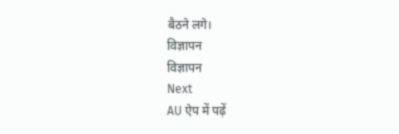बैठने लगे।
विज्ञापन
विज्ञापन
Next
AU ऐप में पढ़ें